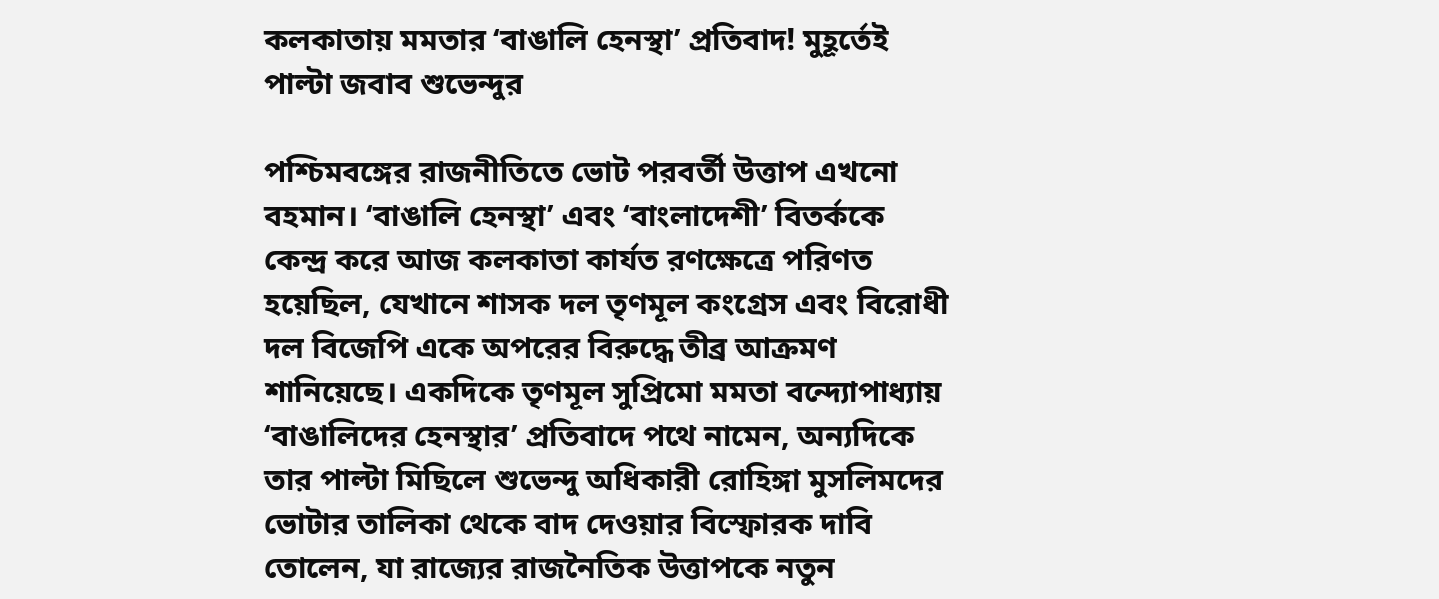কলকাতায় মমতার ‘বাঙালি হেনস্থা’ প্রতিবাদ! মুহূর্তেই পাল্টা জবাব শুভেন্দুর

পশ্চিমবঙ্গের রাজনীতিতে ভোট পরবর্তী উত্তাপ এখনো বহমান। ‘বাঙালি হেনস্থা’ এবং ‘বাংলাদেশী’ বিতর্ককে কেন্দ্র করে আজ কলকাতা কার্যত রণক্ষেত্রে পরিণত হয়েছিল, যেখানে শাসক দল তৃণমূল কংগ্রেস এবং বিরোধী দল বিজেপি একে অপরের বিরুদ্ধে তীব্র আক্রমণ শানিয়েছে। একদিকে তৃণমূল সুপ্রিমো মমতা বন্দ্যোপাধ্যায় ‘বাঙালিদের হেনস্থার’ প্রতিবাদে পথে নামেন, অন্যদিকে তার পাল্টা মিছিলে শুভেন্দু অধিকারী রোহিঙ্গা মুসলিমদের ভোটার তালিকা থেকে বাদ দেওয়ার বিস্ফোরক দাবি তোলেন, যা রাজ্যের রাজনৈতিক উত্তাপকে নতুন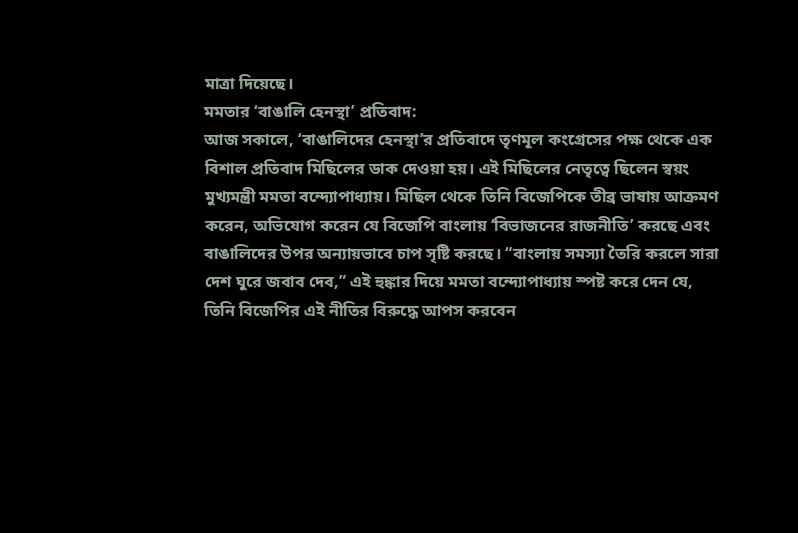মাত্রা দিয়েছে।
মমতার ‘বাঙালি হেনস্থা’ প্রতিবাদ:
আজ সকালে, ‘বাঙালিদের হেনস্থা’র প্রতিবাদে তৃণমূল কংগ্রেসের পক্ষ থেকে এক বিশাল প্রতিবাদ মিছিলের ডাক দেওয়া হয়। এই মিছিলের নেতৃত্বে ছিলেন স্বয়ং মুখ্যমন্ত্রী মমতা বন্দ্যোপাধ্যায়। মিছিল থেকে তিনি বিজেপিকে তীব্র ভাষায় আক্রমণ করেন, অভিযোগ করেন যে বিজেপি বাংলায় ‘বিভাজনের রাজনীতি’ করছে এবং বাঙালিদের উপর অন্যায়ভাবে চাপ সৃষ্টি করছে। “বাংলায় সমস্যা তৈরি করলে সারা দেশ ঘুরে জবাব দেব,” এই হুঙ্কার দিয়ে মমতা বন্দ্যোপাধ্যায় স্পষ্ট করে দেন যে, তিনি বিজেপির এই নীতির বিরুদ্ধে আপস করবেন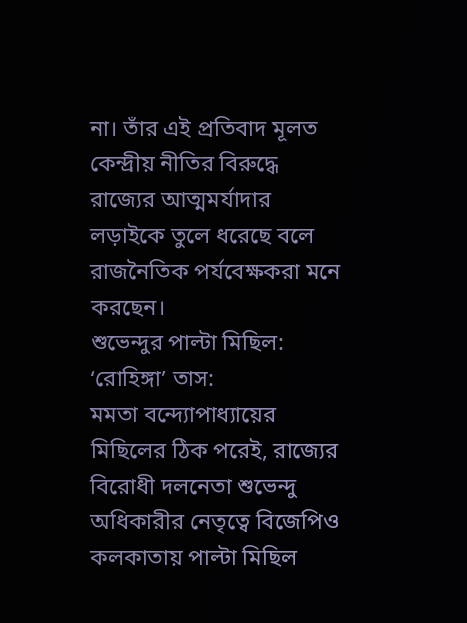না। তাঁর এই প্রতিবাদ মূলত কেন্দ্রীয় নীতির বিরুদ্ধে রাজ্যের আত্মমর্যাদার লড়াইকে তুলে ধরেছে বলে রাজনৈতিক পর্যবেক্ষকরা মনে করছেন।
শুভেন্দুর পাল্টা মিছিল: ‘রোহিঙ্গা’ তাস:
মমতা বন্দ্যোপাধ্যায়ের মিছিলের ঠিক পরেই, রাজ্যের বিরোধী দলনেতা শুভেন্দু অধিকারীর নেতৃত্বে বিজেপিও কলকাতায় পাল্টা মিছিল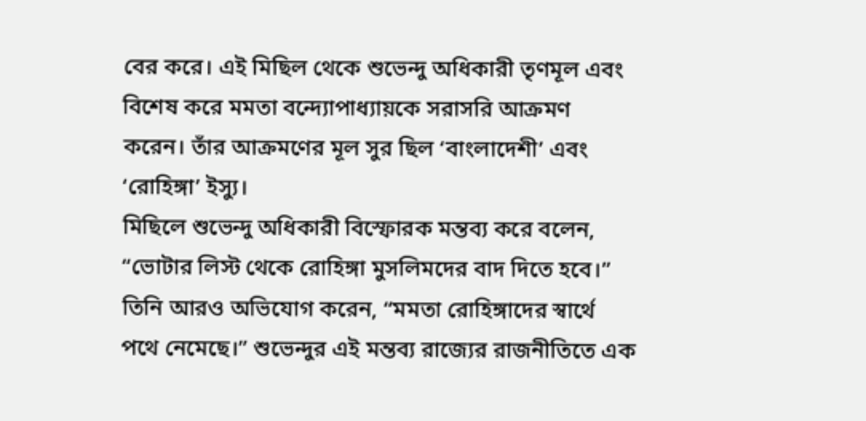বের করে। এই মিছিল থেকে শুভেন্দু অধিকারী তৃণমূল এবং বিশেষ করে মমতা বন্দ্যোপাধ্যায়কে সরাসরি আক্রমণ করেন। তাঁর আক্রমণের মূল সুর ছিল ‘বাংলাদেশী’ এবং ‘রোহিঙ্গা’ ইস্যু।
মিছিলে শুভেন্দু অধিকারী বিস্ফোরক মন্তব্য করে বলেন, “ভোটার লিস্ট থেকে রোহিঙ্গা মুসলিমদের বাদ দিতে হবে।” তিনি আরও অভিযোগ করেন, “মমতা রোহিঙ্গাদের স্বার্থে পথে নেমেছে।” শুভেন্দুর এই মন্তব্য রাজ্যের রাজনীতিতে এক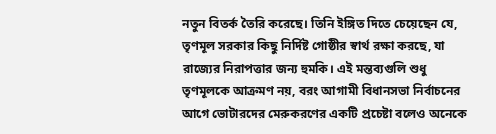নতুন বিতর্ক তৈরি করেছে। তিনি ইঙ্গিত দিতে চেয়েছেন যে, তৃণমূল সরকার কিছু নির্দিষ্ট গোষ্ঠীর স্বার্থ রক্ষা করছে, যা রাজ্যের নিরাপত্তার জন্য হুমকি। এই মন্তব্যগুলি শুধু তৃণমূলকে আক্রমণ নয়, বরং আগামী বিধানসভা নির্বাচনের আগে ভোটারদের মেরুকরণের একটি প্রচেষ্টা বলেও অনেকে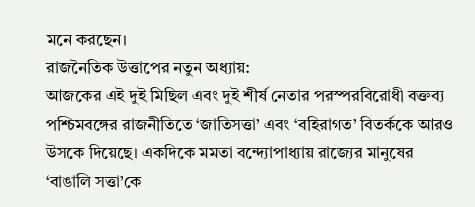মনে করছেন।
রাজনৈতিক উত্তাপের নতুন অধ্যায়:
আজকের এই দুই মিছিল এবং দুই শীর্ষ নেতার পরস্পরবিরোধী বক্তব্য পশ্চিমবঙ্গের রাজনীতিতে ‘জাতিসত্তা’ এবং ‘বহিরাগত’ বিতর্ককে আরও উসকে দিয়েছে। একদিকে মমতা বন্দ্যোপাধ্যায় রাজ্যের মানুষের ‘বাঙালি সত্তা’কে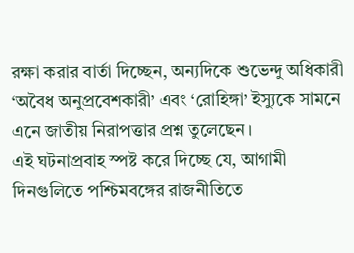রক্ষা করার বার্তা দিচ্ছেন, অন্যদিকে শুভেন্দু অধিকারী ‘অবৈধ অনুপ্রবেশকারী’ এবং ‘রোহিঙ্গা’ ইস্যুকে সামনে এনে জাতীয় নিরাপত্তার প্রশ্ন তুলেছেন।
এই ঘটনাপ্রবাহ স্পষ্ট করে দিচ্ছে যে, আগামী দিনগুলিতে পশ্চিমবঙ্গের রাজনীতিতে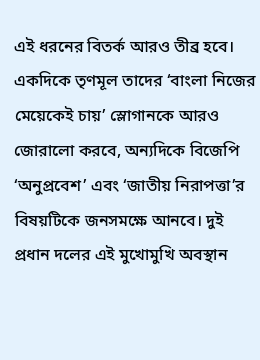এই ধরনের বিতর্ক আরও তীব্র হবে। একদিকে তৃণমূল তাদের ‘বাংলা নিজের মেয়েকেই চায়’ স্লোগানকে আরও জোরালো করবে, অন্যদিকে বিজেপি ‘অনুপ্রবেশ’ এবং ‘জাতীয় নিরাপত্তা’র বিষয়টিকে জনসমক্ষে আনবে। দুই প্রধান দলের এই মুখোমুখি অবস্থান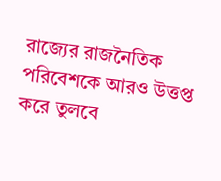রাজ্যের রাজনৈতিক পরিবেশকে আরও উত্তপ্ত করে তুলবে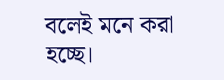বলেই মনে করা হচ্ছে।